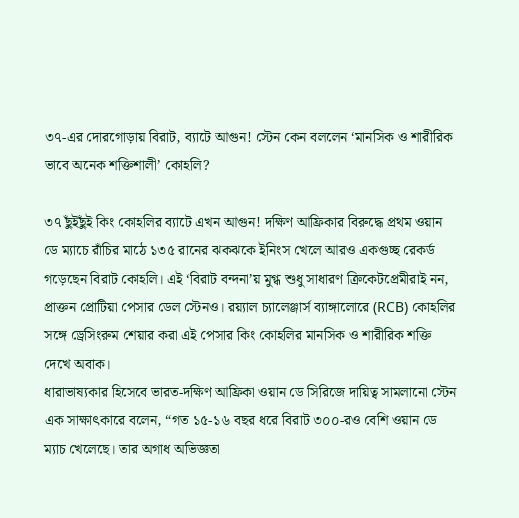৩৭-এর দোরগোড়ায় বিরাট, ব্যাটে আগুন! স্টেন কেন বললেন ‘মানসিক ও শারীরিক ভাবে অনেক শক্তিশালী’ কোহলি?

৩৭ ছুঁইছুঁই কিং কোহলির ব্যাটে এখন আগুন! দক্ষিণ আফ্রিকার বিরুদ্ধে প্রথম ওয়ান ডে ম্যাচে রাঁচির মাঠে ১৩৫ রানের ঝকঝকে ইনিংস খেলে আরও একগুচ্ছ রেকর্ড গড়েছেন বিরাট কোহলি। এই ‘বিরাট বন্দনা’য় মুগ্ধ শুধু সাধারণ ক্রিকেটপ্রেমীরাই নন, প্রাক্তন প্রোটিয়া পেসার ডেল স্টেনও। রয়্যাল চ্যালেঞ্জার্স ব্যাঙ্গালোরে (RCB) কোহলির সঙ্গে ড্রেসিংরুম শেয়ার করা এই পেসার কিং কোহলির মানসিক ও শারীরিক শক্তি দেখে অবাক।
ধারাভাষ্যকার হিসেবে ভারত-দক্ষিণ আফ্রিকা ওয়ান ডে সিরিজে দায়িত্ব সামলানো স্টেন এক সাক্ষাৎকারে বলেন, “গত ১৫-১৬ বছর ধরে বিরাট ৩০০-রও বেশি ওয়ান ডে ম্যাচ খেলেছে। তার অগাধ অভিজ্ঞতা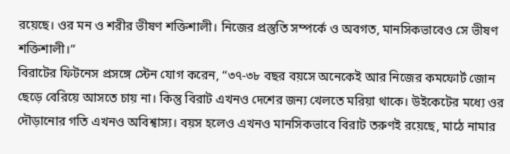রয়েছে। ওর মন ও শরীর ভীষণ শক্তিশালী। নিজের প্রস্তুতি সম্পর্কে ও অবগত, মানসিকভাবেও সে ভীষণ শক্তিশালী।”
বিরাটের ফিটনেস প্রসঙ্গে স্টেন যোগ করেন, “৩৭-৩৮ বছর বয়সে অনেকেই আর নিজের কমফোর্ট জোন ছেড়ে বেরিয়ে আসতে চায় না। কিন্তু বিরাট এখনও দেশের জন্য খেলতে মরিয়া থাকে। উইকেটের মধ্যে ওর দৌড়ানোর গতি এখনও অবিশ্বাস্য। বয়স হলেও এখনও মানসিকভাবে বিরাট তরুণই রয়েছে, মাঠে নামার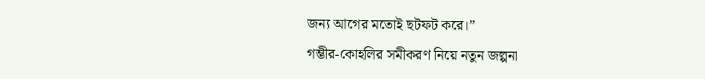জন্য আগের মতোই ছটফট করে।”
গম্ভীর-কোহলির সমীকরণ নিয়ে নতুন জল্পনা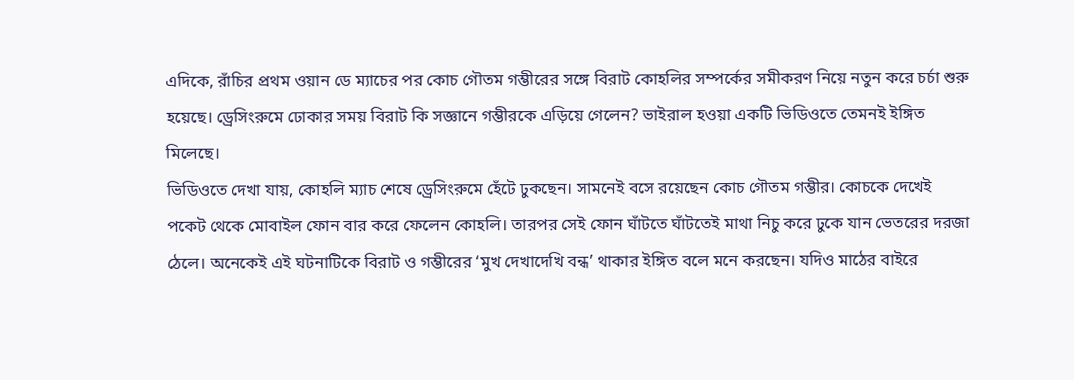এদিকে, রাঁচির প্রথম ওয়ান ডে ম্যাচের পর কোচ গৌতম গম্ভীরের সঙ্গে বিরাট কোহলির সম্পর্কের সমীকরণ নিয়ে নতুন করে চর্চা শুরু হয়েছে। ড্রেসিংরুমে ঢোকার সময় বিরাট কি সজ্ঞানে গম্ভীরকে এড়িয়ে গেলেন? ভাইরাল হওয়া একটি ভিডিওতে তেমনই ইঙ্গিত মিলেছে।
ভিডিওতে দেখা যায়, কোহলি ম্যাচ শেষে ড্রেসিংরুমে হেঁটে ঢুকছেন। সামনেই বসে রয়েছেন কোচ গৌতম গম্ভীর। কোচকে দেখেই পকেট থেকে মোবাইল ফোন বার করে ফেলেন কোহলি। তারপর সেই ফোন ঘাঁটতে ঘাঁটতেই মাথা নিচু করে ঢুকে যান ভেতরের দরজা ঠেলে। অনেকেই এই ঘটনাটিকে বিরাট ও গম্ভীরের ‘মুখ দেখাদেখি বন্ধ’ থাকার ইঙ্গিত বলে মনে করছেন। যদিও মাঠের বাইরে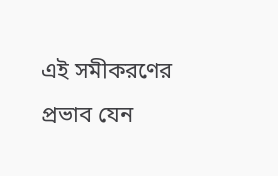এই সমীকরণের প্রভাব যেন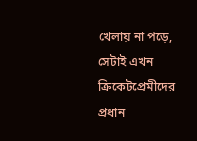খেলায় না পড়ে, সেটাই এখন ক্রিকেটপ্রেমীদের প্রধান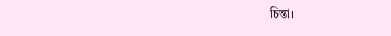চিন্তা।